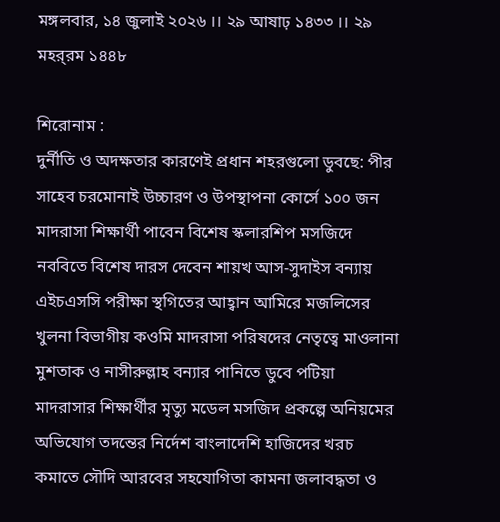মঙ্গলবার, ১৪ জুলাই ২০২৬ ।। ২৯ আষাঢ় ১৪৩৩ ।। ২৯ মহর্‌রম ১৪৪৮

শিরোনাম :
দুর্নীতি ও অদক্ষতার কারণেই প্রধান শহরগুলো ডুবছে: পীর সাহেব চরমোনাই উচ্চারণ ও উপস্থাপনা কোর্সে ১০০ জন মাদরাসা শিক্ষার্থী পাবেন বিশেষ স্কলারশিপ মসজিদে নববিতে বিশেষ দারস দেবেন শায়খ আস-সুদাইস বন্যায় এইচএসসি পরীক্ষা স্থগিতের আহ্বান আমিরে মজলিসের খুলনা বিভাগীয় কওমি মাদরাসা পরিষদের নেতৃত্বে মাওলানা মুশতাক ও নাসীরুল্লাহ বন্যার পানিতে ডুবে পটিয়া মাদরাসার শিক্ষার্থীর মৃত্যু মডেল মসজিদ প্রকল্পে অনিয়মের অভিযোগ তদন্তের নির্দেশ বাংলাদেশি হাজিদের খরচ কমাতে সৌদি আরবের সহযোগিতা কামনা জলাবদ্ধতা ও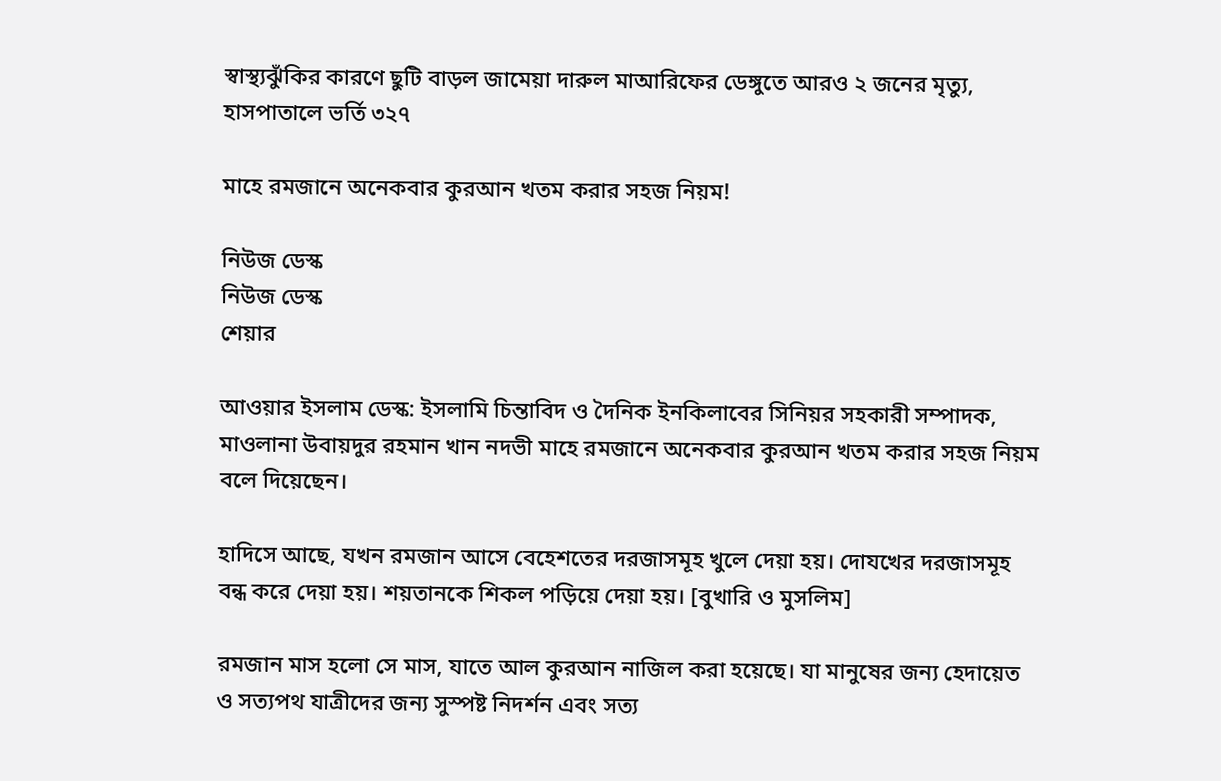স্বাস্থ্যঝুঁকির কারণে ছুটি বাড়ল জামেয়া দারুল মাআরিফের ডেঙ্গুতে আরও ২ জনের মৃত্যু, হাসপাতালে ভর্তি ৩২৭

মাহে রমজানে অনেকবার কুরআন খতম করার সহজ নিয়ম!

নিউজ ডেস্ক
নিউজ ডেস্ক
শেয়ার

আওয়ার ইসলাম ডেস্ক: ইসলামি চিন্তাবিদ ও দৈনিক ইনকিলাবের সিনিয়র সহকারী সম্পাদক, মাওলানা উবায়দুর রহমান খান নদভী মাহে রমজানে অনেকবার কুরআন খতম করার সহজ নিয়ম বলে দিয়েছেন।

হাদিসে আছে, যখন রমজান আসে বেহেশতের দরজাসমূহ খুলে দেয়া হয়। দোযখের দরজাসমূহ বন্ধ করে দেয়া হয়। শয়তানকে শিকল পড়িয়ে দেয়া হয়। [বুখারি ও মুসলিম]

রমজান মাস হলো সে মাস, যাতে আল কুরআন নাজিল করা হয়েছে। যা মানুষের জন্য হেদায়েত ও সত্যপথ যাত্রীদের জন্য সুস্পষ্ট নিদর্শন এবং সত্য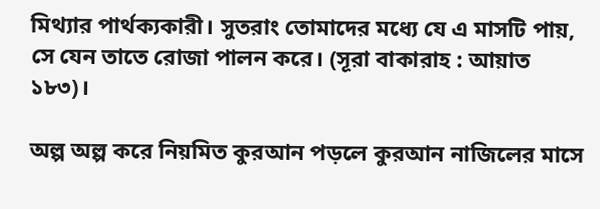মিথ্যার পার্থক্যকারী। সুতরাং তোমাদের মধ্যে যে এ মাসটি পায়, সে যেন তাতে রোজা পালন করে। (সূরা বাকারাহ : আয়াত ১৮৩)।

অল্প অল্প করে নিয়মিত কুরআন পড়লে কুরআন নাজিলের মাসে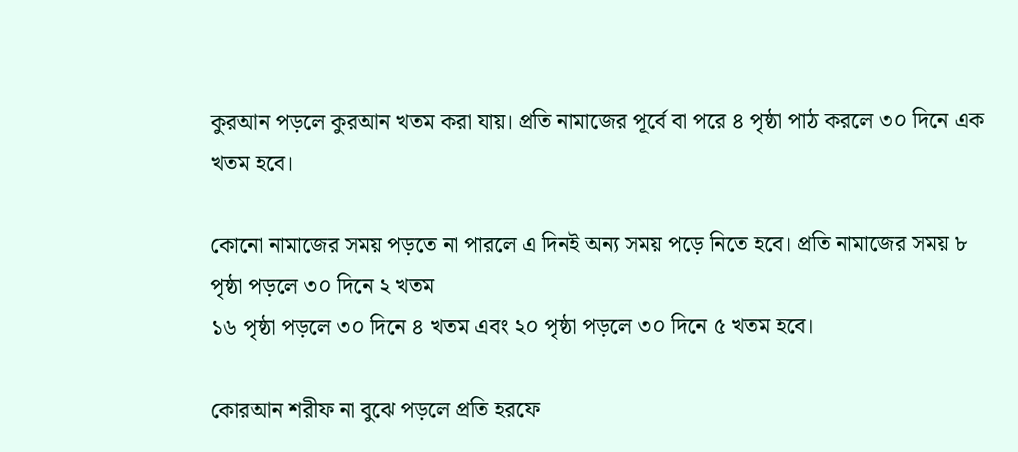কুরআন পড়লে কুরআন খতম করা যায়। প্রতি নামাজের পূর্বে বা পরে ৪ পৃষ্ঠা পাঠ করলে ৩০ দিনে এক খতম হবে।

কোনো নামাজের সময় পড়তে না পারলে এ দিনই অন্য সময় পড়ে নিতে হবে। প্রতি নামাজের সময় ৮ পৃষ্ঠা পড়লে ৩০ দিনে ২ খতম
১৬ পৃষ্ঠা পড়লে ৩০ দিনে ৪ খতম এবং ২০ পৃষ্ঠা পড়লে ৩০ দিনে ৫ খতম হবে।

কোরআন শরীফ না বুঝে পড়লে প্রতি হরফে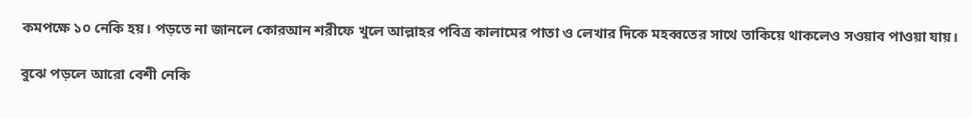কমপক্ষে ১০ নেকি হয়। পড়তে না জানলে কোরআন শরীফে খুলে আল্লাহর পবিত্র কালামের পাতা ও লেখার দিকে মহব্বতের সাথে তাকিয়ে থাকলেও সওয়াব পাওয়া যায়।

বুঝে পড়লে আরো বেশী নেকি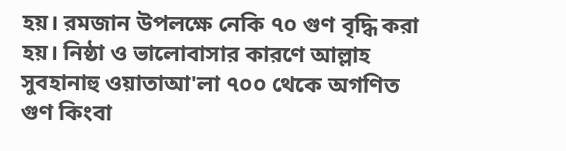হয়। রমজান উপলক্ষে নেকি ৭০ গুণ বৃদ্ধি করা হয়। নিষ্ঠা ও ভালোবাসার কারণে আল্লাহ সুবহানাহু ওয়াতাআ'লা ৭০০ থেকে অগণিত গুণ কিংবা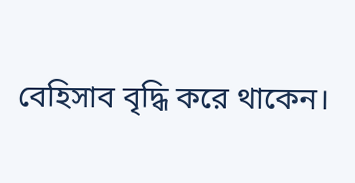বেহিসাব বৃদ্ধি করে থাকেন।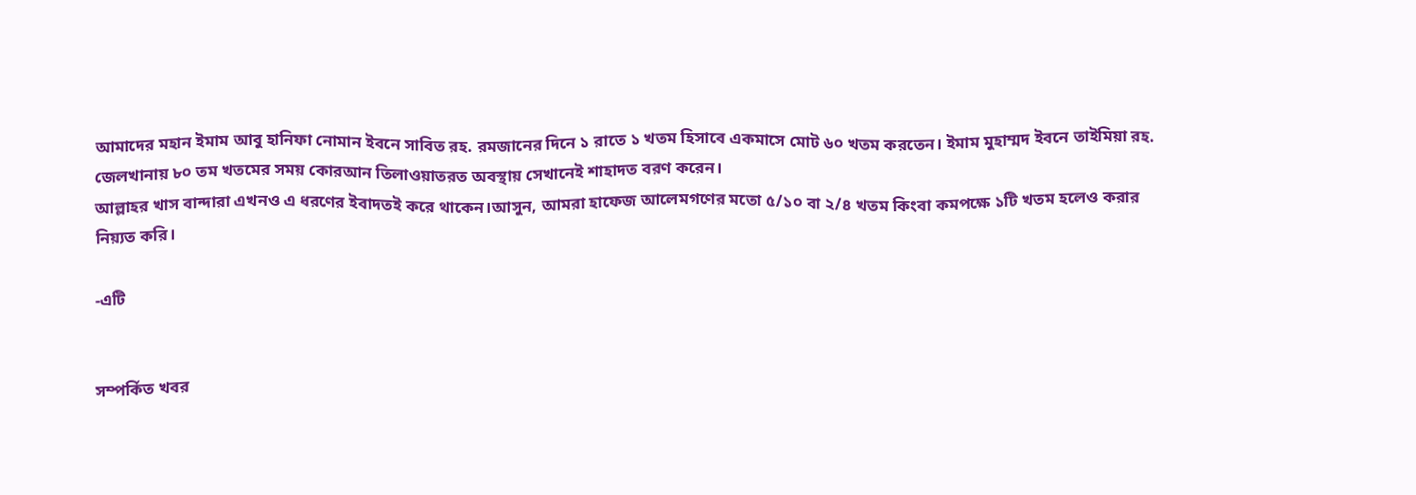আমাদের মহান ইমাম আবু হানিফা নোমান ইবনে সাবিত রহ. রমজানের দিনে ১ রাতে ১ খতম হিসাবে একমাসে মোট ৬০ খতম করতেন। ইমাম মুহাম্মদ ইবনে তাইমিয়া রহ. জেলখানায় ৮০ তম খতমের সময় কোরআন তিলাওয়াতরত অবস্থায় সেখানেই শাহাদত বরণ করেন।
আল্লাহর খাস বান্দারা এখনও এ ধরণের ইবাদতই করে থাকেন।আসুন, আমরা হাফেজ আলেমগণের মতো ৫/১০ বা ২/৪ খতম কিংবা কমপক্ষে ১টি খতম হলেও করার নিয়্যত করি।

-এটি


সম্পর্কিত খবর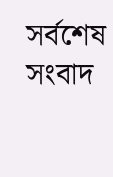সর্বশেষ সংবাদ